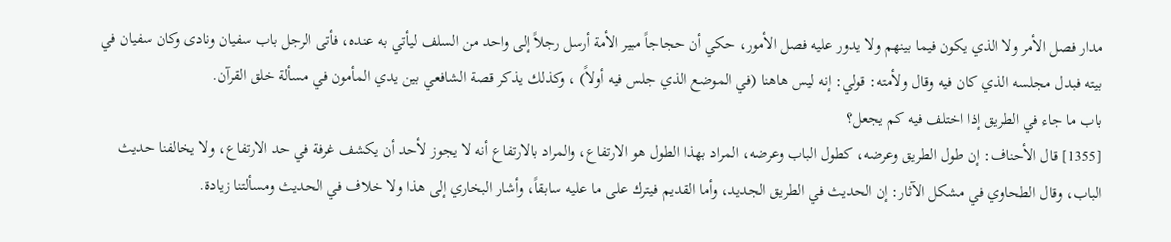مدار فصل الأمر ولا الذي يكون فيما بينهم ولا يدور عليه فصل الأمور، حكي أن حجاجاً مبير الأمة أرسل رجلاً إلى واحد من السلف ليأتي به عنده، فأتى الرجل باب سفيان ونادى وكان سفيان في بيته فبدل مجلسه الذي كان فيه وقال ولأمته: قولي: إنه ليس هاهنا (في الموضع الذي جلس فيه أولاً) ، وكذلك يذكر قصة الشافعي بين يدي المأمون في مسألة خلق القرآن.
باب ما جاء في الطريق إذا اختلف فيه كم يجعل؟
[1355] قال الأحناف: إن طول الطريق وعرضه، كطول الباب وعرضه، المراد بهذا الطول هو الارتفاع، والمراد بالارتفاع أنه لا يجوز لأحد أن يكشف غرفة في حد الارتفاع، ولا يخالفنا حديث الباب، وقال الطحاوي في مشكل الآثار: إن الحديث في الطريق الجديد، وأما القديم فيترك على ما عليه سابقاً، وأشار البخاري إلى هذا ولا خلاف في الحديث ومسألتنا زيادة.